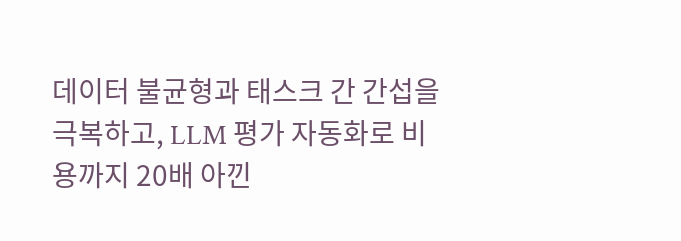데이터 불균형과 태스크 간 간섭을 극복하고, LLM 평가 자동화로 비용까지 20배 아낀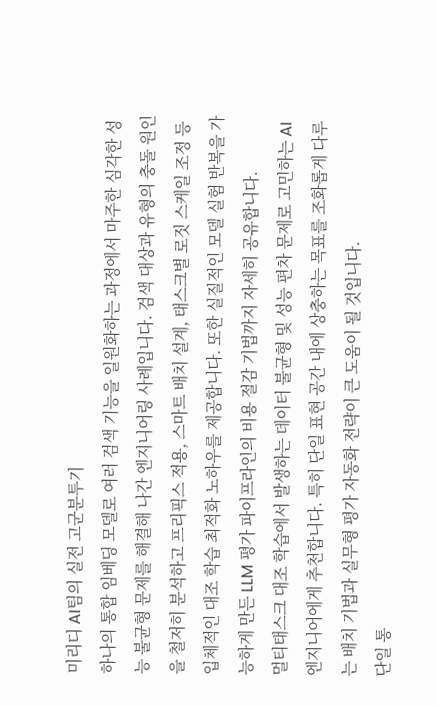미리디 AI팀의 실전 고군분투기
하나의 통합 임베딩 모델로 여러 검색 기능을 일원화하는 과정에서 마주한 심각한 성능 불균형 문제를 해결해 나간 엔지니어링 사례입니다. 검색 대상과 유형의 충돌 원인을 철저히 분석하고 프리픽스 적용, 스마트 배치 설계, 태스크별 로짓 스케일 조정 등 입체적인 대조 학습 최적화 노하우를 제공합니다. 또한 실질적인 모델 실험 반복을 가능하게 만든 LLM 평가 파이프라인의 비용 절감 기법까지 자세히 공유합니다.
멀티태스크 대조 학습에서 발생하는 데이터 불균형 및 성능 편차 문제로 고민하는 AI 엔지니어에게 추천합니다. 특히 단일 표현 공간 내에 상충하는 목표를 조화롭게 다루는 배치 기법과 실무형 평가 자동화 전략이 큰 도움이 될 것입니다.
단일 통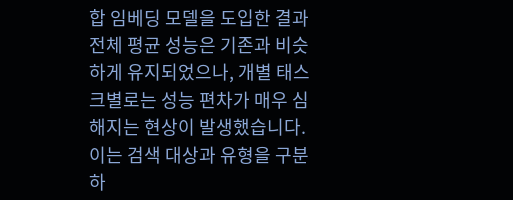합 임베딩 모델을 도입한 결과 전체 평균 성능은 기존과 비슷하게 유지되었으나, 개별 태스크별로는 성능 편차가 매우 심해지는 현상이 발생했습니다. 이는 검색 대상과 유형을 구분하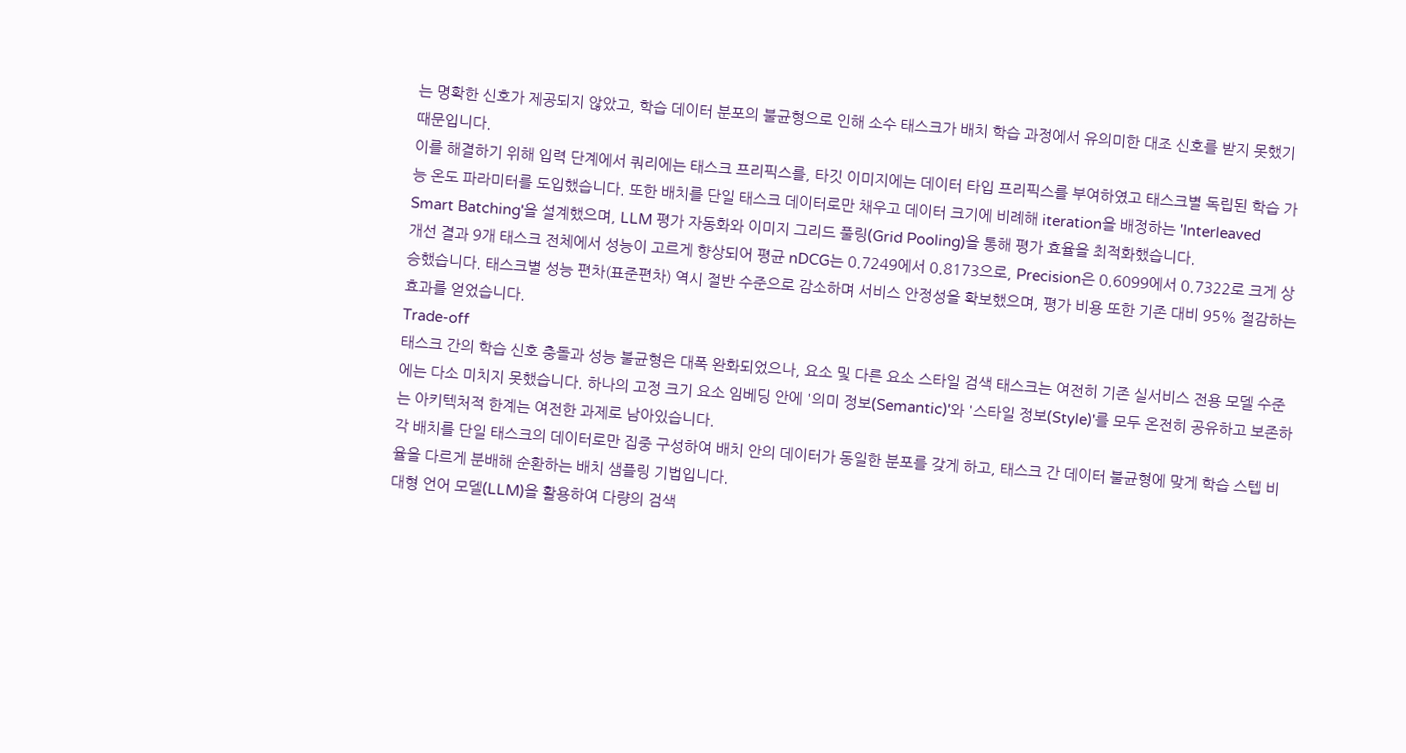는 명확한 신호가 제공되지 않았고, 학습 데이터 분포의 불균형으로 인해 소수 태스크가 배치 학습 과정에서 유의미한 대조 신호를 받지 못했기 때문입니다.
이를 해결하기 위해 입력 단계에서 쿼리에는 태스크 프리픽스를, 타깃 이미지에는 데이터 타입 프리픽스를 부여하였고 태스크별 독립된 학습 가능 온도 파라미터를 도입했습니다. 또한 배치를 단일 태스크 데이터로만 채우고 데이터 크기에 비례해 iteration을 배정하는 'Interleaved Smart Batching'을 설계했으며, LLM 평가 자동화와 이미지 그리드 풀링(Grid Pooling)을 통해 평가 효율을 최적화했습니다.
개선 결과 9개 태스크 전체에서 성능이 고르게 향상되어 평균 nDCG는 0.7249에서 0.8173으로, Precision은 0.6099에서 0.7322로 크게 상승했습니다. 태스크별 성능 편차(표준편차) 역시 절반 수준으로 감소하며 서비스 안정성을 확보했으며, 평가 비용 또한 기존 대비 95% 절감하는 효과를 얻었습니다.
Trade-off
태스크 간의 학습 신호 충돌과 성능 불균형은 대폭 완화되었으나, 요소 및 다른 요소 스타일 검색 태스크는 여전히 기존 실서비스 전용 모델 수준에는 다소 미치지 못했습니다. 하나의 고정 크기 요소 임베딩 안에 '의미 정보(Semantic)'와 '스타일 정보(Style)'를 모두 온전히 공유하고 보존하는 아키텍처적 한계는 여전한 과제로 남아있습니다.
각 배치를 단일 태스크의 데이터로만 집중 구성하여 배치 안의 데이터가 동일한 분포를 갖게 하고, 태스크 간 데이터 불균형에 맞게 학습 스텝 비율을 다르게 분배해 순환하는 배치 샘플링 기법입니다.
대형 언어 모델(LLM)을 활용하여 다량의 검색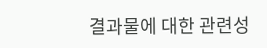결과물에 대한 관련성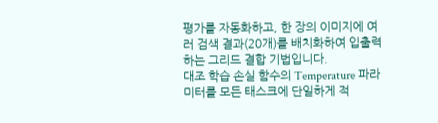평가를 자동화하고, 한 장의 이미지에 여러 검색 결과(20개)를 배치화하여 입출력하는 그리드 결합 기법입니다.
대조 학습 손실 함수의 Temperature 파라미터를 모든 태스크에 단일하게 적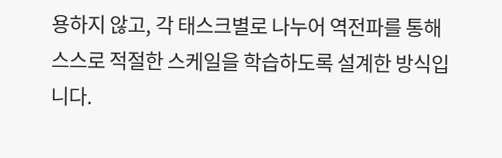용하지 않고, 각 태스크별로 나누어 역전파를 통해 스스로 적절한 스케일을 학습하도록 설계한 방식입니다.